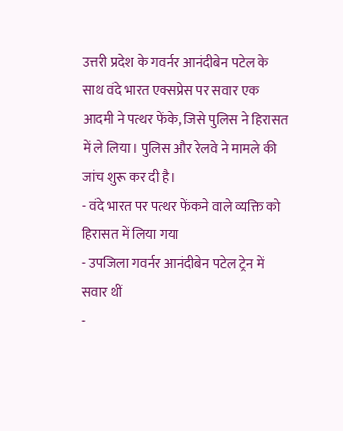उत्तरी प्रदेश के गवर्नर आनंदीबेन पटेल के साथ वंदे भारत एक्सप्रेस पर सवार एक आदमी ने पत्थर फेंके, जिसे पुलिस ने हिरासत में ले लिया। पुलिस और रेलवे ने मामले की जांच शुरू कर दी है।
- वंदे भारत पर पत्थर फेंकने वाले व्यक्ति को हिरासत में लिया गया
- उपजिला गवर्नर आनंदीबेन पटेल ट्रेन में सवार थीं
-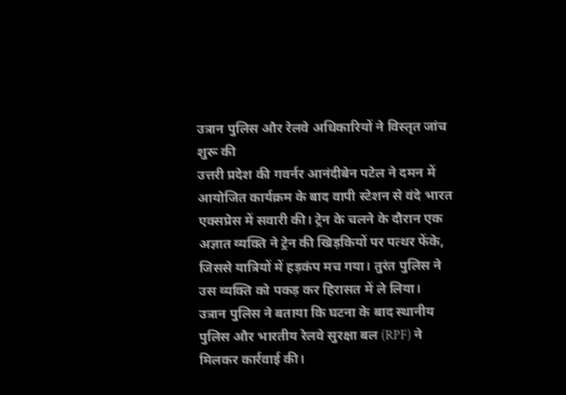उत्रान पुलिस और रेलवे अधिकारियों ने विस्तृत जांच शुरू की
उत्तरी प्रदेश की गवर्नर आनंदीबेन पटेल ने दमन में आयोजित कार्यक्रम के बाद वापी स्टेशन से वंदे भारत एक्सप्रेस में सवारी की। ट्रेन के चलने के दौरान एक अज्ञात व्यक्ति ने ट्रेन की खिड़कियों पर पत्थर फेंके, जिससे यात्रियों में हड़कंप मच गया। तुरंत पुलिस ने उस व्यक्ति को पकड़ कर हिरासत में ले लिया।
उत्रान पुलिस ने बताया कि घटना के बाद स्थानीय पुलिस और भारतीय रेलवे सुरक्षा बल (RPF) ने मिलकर कार्रवाई की।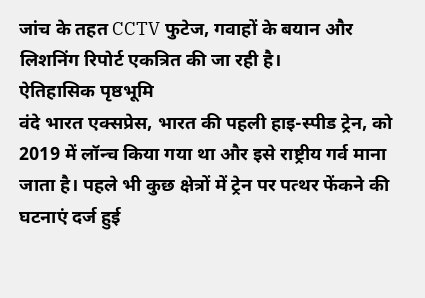जांच के तहत CCTV फुटेज, गवाहों के बयान और लिशनिंग रिपोर्ट एकत्रित की जा रही है।
ऐतिहासिक पृष्ठभूमि
वंदे भारत एक्सप्रेस, भारत की पहली हाइ-स्पीड ट्रेन, को 2019 में लॉन्च किया गया था और इसे राष्ट्रीय गर्व माना जाता है। पहले भी कुछ क्षेत्रों में ट्रेन पर पत्थर फेंकने की घटनाएं दर्ज हुई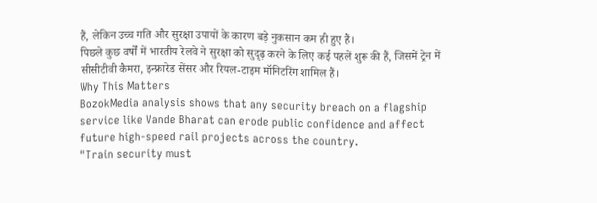हैं, लेकिन उच्च गति और सुरक्षा उपायों के कारण बड़े नुकसान कम ही हुए हैं।
पिछले कुछ वर्षों में भारतीय रेलवे ने सुरक्षा को सुदृढ़ करने के लिए कई पहलें शुरू की हैं, जिसमें ट्रेन में सीसीटीवी कैमरा, इन्फ्रारेड सेंसर और रियल‑टाइम मॉनिटरिंग शामिल हैं।
Why This Matters
BozokMedia analysis shows that any security breach on a flagship service like Vande Bharat can erode public confidence and affect future high‑speed rail projects across the country.
"Train security must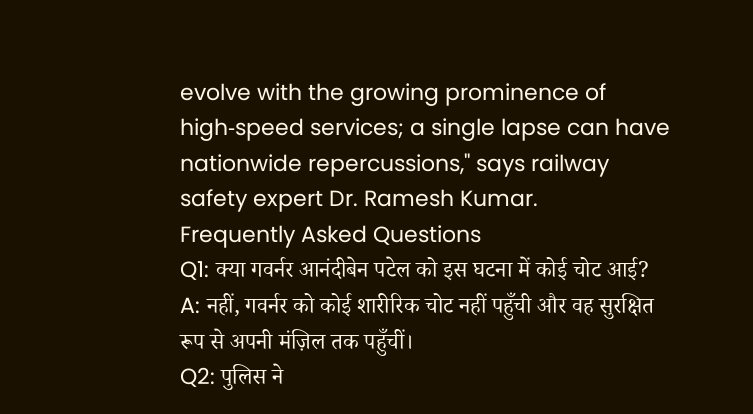evolve with the growing prominence of high‑speed services; a single lapse can have nationwide repercussions," says railway safety expert Dr. Ramesh Kumar.
Frequently Asked Questions
Q1: क्या गवर्नर आनंदीबेन पटेल को इस घटना में कोई चोट आई?
A: नहीं, गवर्नर को कोई शारीरिक चोट नहीं पहुँची और वह सुरक्षित रूप से अपनी मंज़िल तक पहुँचीं।
Q2: पुलिस ने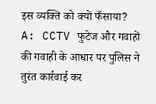इस व्यक्ति को क्यों फँसाया?
A: CCTV फुटेज और गवाहों की गवाही के आधार पर पुलिस ने तुरंत कार्रवाई कर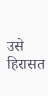उसे हिरासत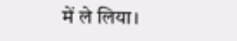में ले लिया।